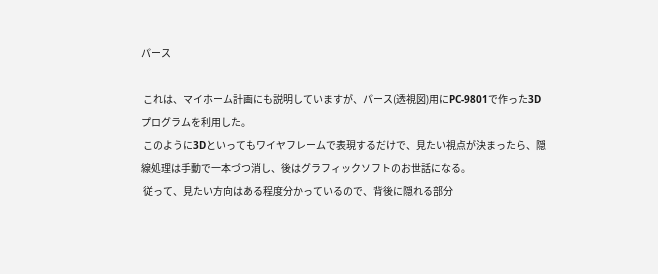パース

 これは、マイホーム計画にも説明していますが、パース(透視図)用にPC-9801で作った3Dプログラムを利用した。
 このように3Dといってもワイヤフレームで表現するだけで、見たい視点が決まったら、隠線処理は手動で一本づつ消し、後はグラフィックソフトのお世話になる。
 従って、見たい方向はある程度分かっているので、背後に隠れる部分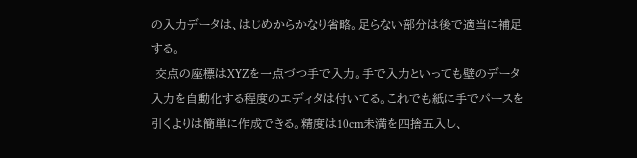の入力データは、はじめからかなり省略。足らない部分は後で適当に補足する。
 交点の座標はXYZを一点づつ手で入力。手で入力といっても壁のデータ入力を自動化する程度のエディタは付いてる。これでも紙に手でパースを引くよりは簡単に作成できる。精度は10cm未満を四捨五入し、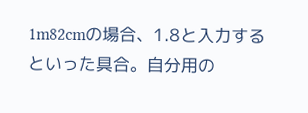1m82cmの場合、1.8と入力するといった具合。自分用の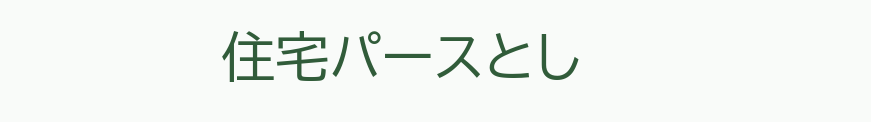住宅パースとし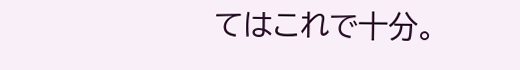てはこれで十分。